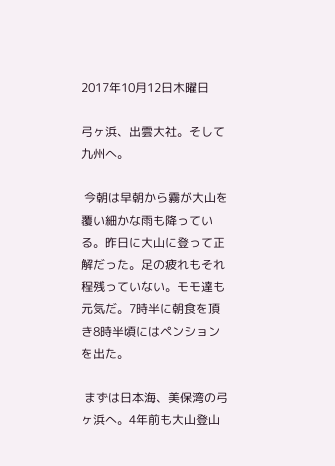2017年10月12日木曜日

弓ヶ浜、出雲大社。そして九州へ。

 今朝は早朝から霧が大山を覆い細かな雨も降っている。昨日に大山に登って正解だった。足の疲れもそれ程残っていない。モモ達も元気だ。7時半に朝食を頂き8時半頃にはペンションを出た。

 まずは日本海、美保湾の弓ヶ浜へ。4年前も大山登山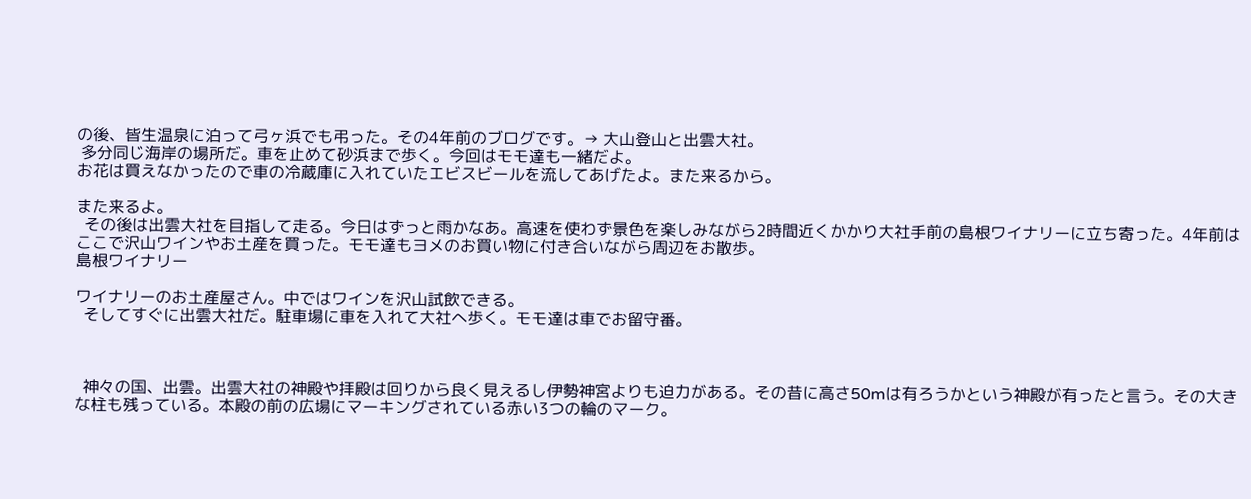の後、皆生温泉に泊って弓ヶ浜でも弔った。その4年前のブログです。→ 大山登山と出雲大社。
 多分同じ海岸の場所だ。車を止めて砂浜まで歩く。今回はモモ達も一緒だよ。
お花は買えなかったので車の冷蔵庫に入れていたエビスビールを流してあげたよ。また来るから。

また来るよ。
  その後は出雲大社を目指して走る。今日はずっと雨かなあ。高速を使わず景色を楽しみながら2時間近くかかり大社手前の島根ワイナリーに立ち寄った。4年前はここで沢山ワインやお土産を買った。モモ達もヨメのお買い物に付き合いながら周辺をお散歩。
島根ワイナリー

ワイナリーのお土産屋さん。中ではワインを沢山試飲できる。
  そしてすぐに出雲大社だ。駐車場に車を入れて大社へ歩く。モモ達は車でお留守番。



  神々の国、出雲。出雲大社の神殿や拝殿は回りから良く見えるし伊勢神宮よりも迫力がある。その昔に高さ50mは有ろうかという神殿が有ったと言う。その大きな柱も残っている。本殿の前の広場にマーキングされている赤い3つの輪のマーク。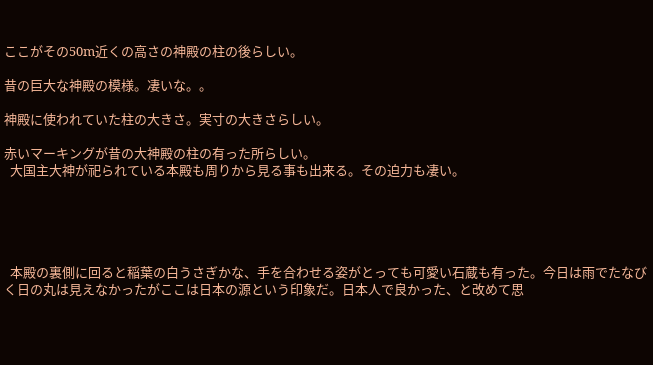ここがその50m近くの高さの神殿の柱の後らしい。

昔の巨大な神殿の模様。凄いな。。

神殿に使われていた柱の大きさ。実寸の大きさらしい。

赤いマーキングが昔の大神殿の柱の有った所らしい。
  大国主大神が祀られている本殿も周りから見る事も出来る。その迫力も凄い。





  本殿の裏側に回ると稲葉の白うさぎかな、手を合わせる姿がとっても可愛い石蔵も有った。今日は雨でたなびく日の丸は見えなかったがここは日本の源という印象だ。日本人で良かった、と改めて思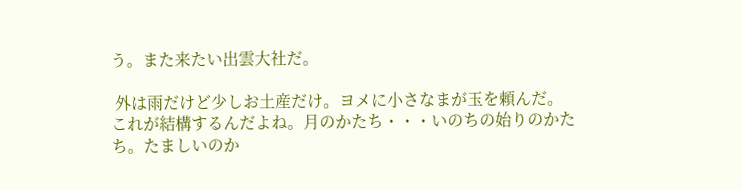う。また来たい出雲大社だ。

 外は雨だけど少しお土産だけ。ヨメに小さなまが玉を頼んだ。これが結構するんだよね。月のかたち・・・いのちの始りのかたち。たましいのか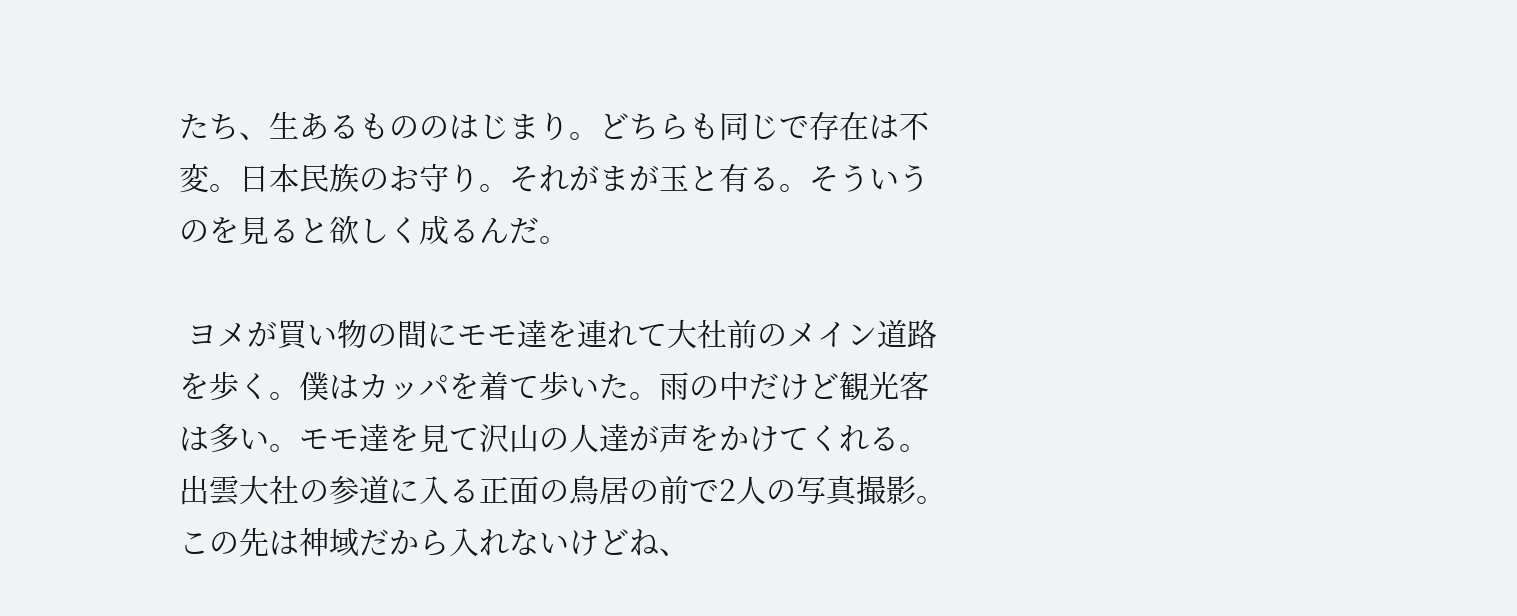たち、生あるもののはじまり。どちらも同じで存在は不変。日本民族のお守り。それがまが玉と有る。そういうのを見ると欲しく成るんだ。

 ヨメが買い物の間にモモ達を連れて大社前のメイン道路を歩く。僕はカッパを着て歩いた。雨の中だけど観光客は多い。モモ達を見て沢山の人達が声をかけてくれる。出雲大社の参道に入る正面の鳥居の前で2人の写真撮影。この先は神域だから入れないけどね、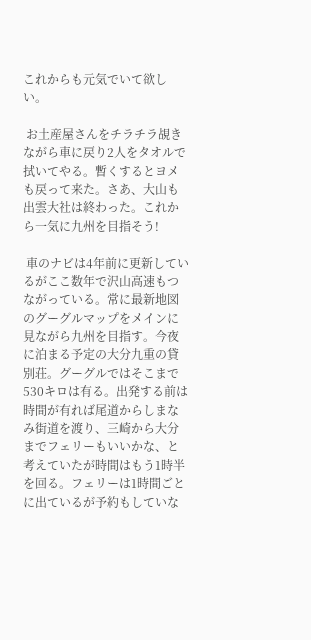これからも元気でいて欲しい。

 お土産屋さんをチラチラ覘きながら車に戻り2人をタオルで拭いてやる。暫くするとヨメも戻って来た。さあ、大山も出雲大社は終わった。これから一気に九州を目指そう!

 車のナビは4年前に更新しているがここ数年で沢山高速もつながっている。常に最新地図のグーグルマップをメインに見ながら九州を目指す。今夜に泊まる予定の大分九重の貸別荘。グーグルではそこまで530キロは有る。出発する前は時間が有れば尾道からしまなみ街道を渡り、三崎から大分までフェリーもいいかな、と考えていたが時間はもう1時半を回る。フェリーは1時間ごとに出ているが予約もしていな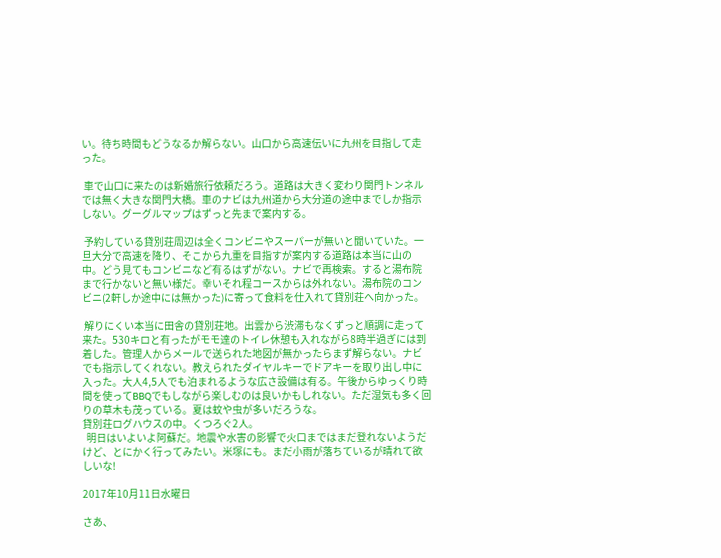い。待ち時間もどうなるか解らない。山口から高速伝いに九州を目指して走った。

 車で山口に来たのは新婚旅行依頼だろう。道路は大きく変わり関門トンネルでは無く大きな関門大橋。車のナビは九州道から大分道の途中までしか指示しない。グーグルマップはずっと先まで案内する。

 予約している貸別荘周辺は全くコンビニやスーパーが無いと聞いていた。一旦大分で高速を降り、そこから九重を目指すが案内する道路は本当に山の中。どう見てもコンビニなど有るはずがない。ナビで再検索。すると湯布院まで行かないと無い様だ。幸いそれ程コースからは外れない。湯布院のコンビニ(2軒しか途中には無かった)に寄って食料を仕入れて貸別荘へ向かった。

 解りにくい本当に田舎の貸別荘地。出雲から渋滞もなくずっと順調に走って来た。530キロと有ったがモモ達のトイレ休憩も入れながら8時半過ぎには到着した。管理人からメールで送られた地図が無かったらまず解らない。ナビでも指示してくれない。教えられたダイヤルキーでドアキーを取り出し中に入った。大人4,5人でも泊まれるような広さ設備は有る。午後からゆっくり時間を使ってBBQでもしながら楽しむのは良いかもしれない。ただ湿気も多く回りの草木も茂っている。夏は蚊や虫が多いだろうな。
貸別荘ログハウスの中。くつろぐ2人。
  明日はいよいよ阿蘇だ。地震や水害の影響で火口まではまだ登れないようだけど、とにかく行ってみたい。米塚にも。まだ小雨が落ちているが晴れて欲しいな!

2017年10月11日水曜日

さあ、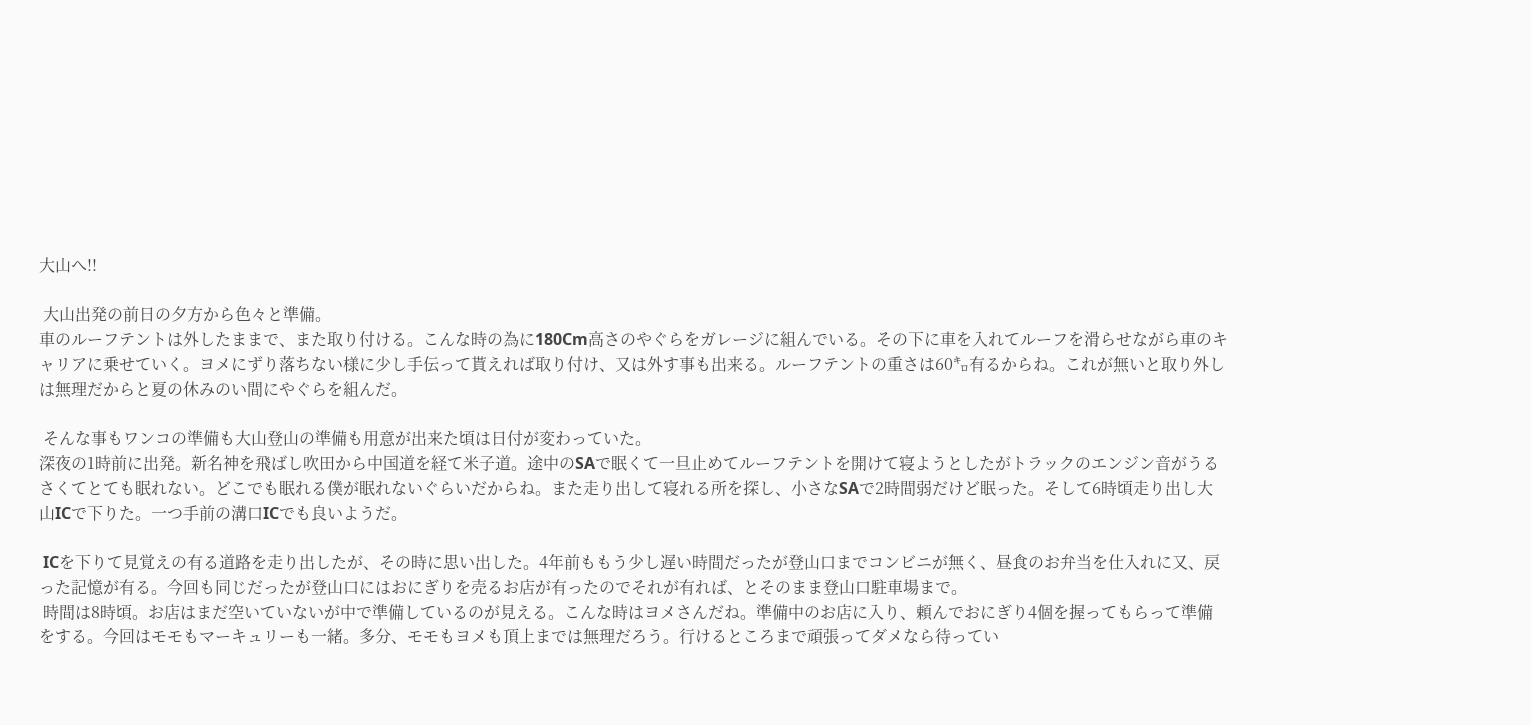大山へ!!

 大山出発の前日の夕方から色々と準備。
車のルーフテントは外したままで、また取り付ける。こんな時の為に180Cm高さのやぐらをガレージに組んでいる。その下に車を入れてルーフを滑らせながら車のキャリアに乗せていく。ヨメにずり落ちない様に少し手伝って貰えれば取り付け、又は外す事も出来る。ルーフテントの重さは60㌔有るからね。これが無いと取り外しは無理だからと夏の休みのい間にやぐらを組んだ。

 そんな事もワンコの準備も大山登山の準備も用意が出来た頃は日付が変わっていた。
深夜の1時前に出発。新名神を飛ばし吹田から中国道を経て米子道。途中のSAで眠くて一旦止めてルーフテントを開けて寝ようとしたがトラックのエンジン音がうるさくてとても眠れない。どこでも眠れる僕が眠れないぐらいだからね。また走り出して寝れる所を探し、小さなSAで2時間弱だけど眠った。そして6時頃走り出し大山ICで下りた。一つ手前の溝口ICでも良いようだ。

 ICを下りて見覚えの有る道路を走り出したが、その時に思い出した。4年前ももう少し遅い時間だったが登山口までコンビニが無く、昼食のお弁当を仕入れに又、戻った記憶が有る。今回も同じだったが登山口にはおにぎりを売るお店が有ったのでそれが有れば、とそのまま登山口駐車場まで。
 時間は8時頃。お店はまだ空いていないが中で準備しているのが見える。こんな時はヨメさんだね。準備中のお店に入り、頼んでおにぎり4個を握ってもらって準備をする。今回はモモもマーキュリーも一緒。多分、モモもヨメも頂上までは無理だろう。行けるところまで頑張ってダメなら待ってい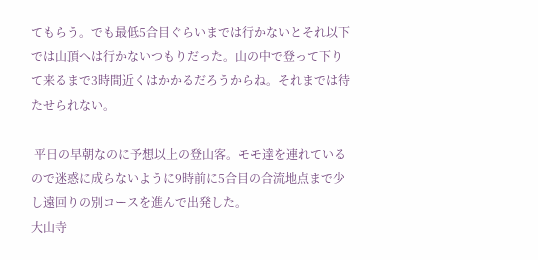てもらう。でも最低5合目ぐらいまでは行かないとそれ以下では山頂へは行かないつもりだった。山の中で登って下りて来るまで3時間近くはかかるだろうからね。それまでは待たせられない。

 平日の早朝なのに予想以上の登山客。モモ達を連れているので迷惑に成らないように9時前に5合目の合流地点まで少し遠回りの別コースを進んで出発した。
大山寺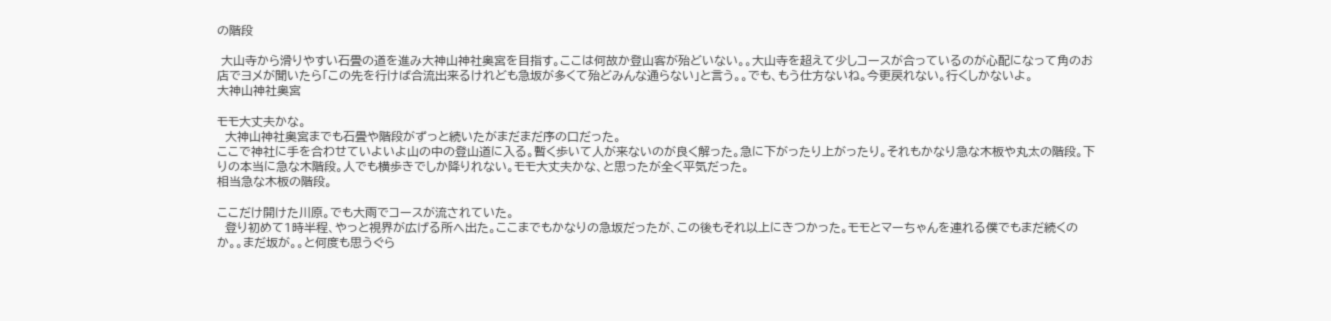の階段

 大山寺から滑りやすい石畳の道を進み大神山神社奥宮を目指す。ここは何故か登山客が殆どいない。。大山寺を超えて少しコースが合っているのが心配になって角のお店でヨメが聞いたら「この先を行けば合流出来るけれども急坂が多くて殆どみんな通らない」と言う。。でも、もう仕方ないね。今更戻れない。行くしかないよ。
大神山神社奥宮

モモ大丈夫かな。
  大神山神社奥宮までも石畳や階段がずっと続いたがまだまだ序の口だった。
ここで神社に手を合わせていよいよ山の中の登山道に入る。暫く歩いて人が来ないのが良く解った。急に下がったり上がったり。それもかなり急な木板や丸太の階段。下りの本当に急な木階段。人でも横歩きでしか降りれない。モモ大丈夫かな、と思ったが全く平気だった。
相当急な木板の階段。

ここだけ開けた川原。でも大雨でコースが流されていた。
  登り初めて1時半程、やっと視界が広げる所へ出た。ここまでもかなりの急坂だったが、この後もそれ以上にきつかった。モモとマーちゃんを連れる僕でもまだ続くのか。。まだ坂が。。と何度も思うぐら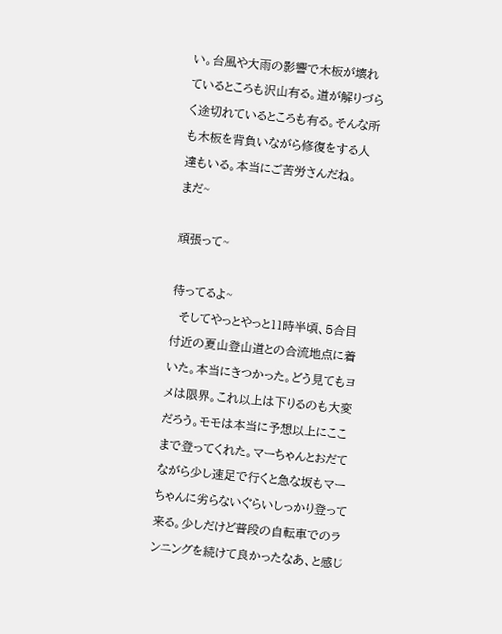い。台風や大雨の影響で木板が壊れているところも沢山有る。道が解りづらく途切れているところも有る。そんな所も木板を背負いながら修復をする人達もいる。本当にご苦労さんだね。
まだ~

頑張って~

待ってるよ~
  そしてやっとやっと11時半頃、5合目付近の夏山登山道との合流地点に着いた。本当にきつかった。どう見てもヨメは限界。これ以上は下りるのも大変だろう。モモは本当に予想以上にここまで登ってくれた。マーちゃんとおだてながら少し速足で行くと急な坂もマーちゃんに劣らないぐらいしっかり登って来る。少しだけど普段の自転車でのランニングを続けて良かったなあ、と感じ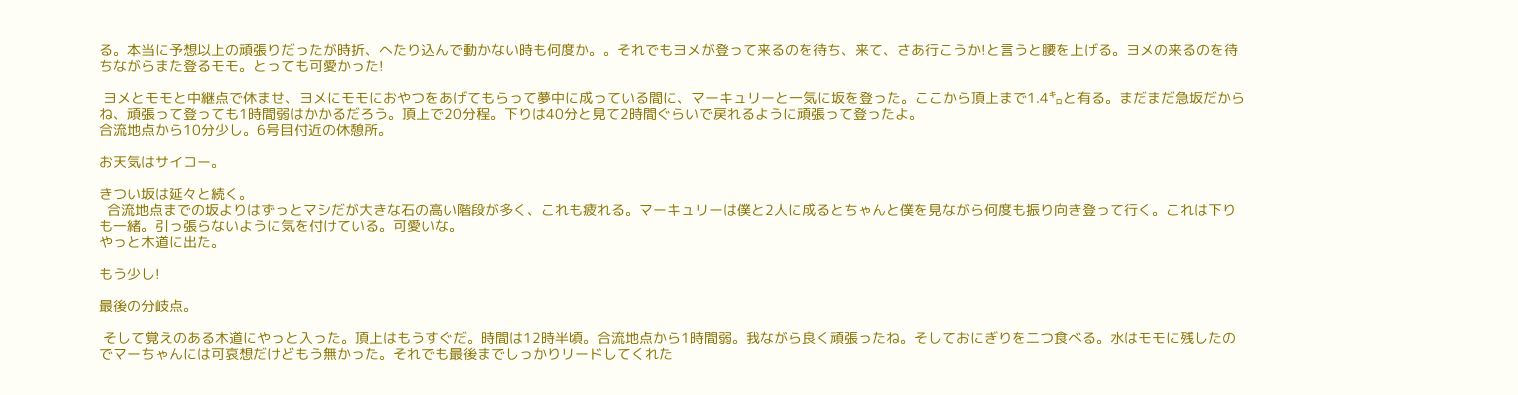る。本当に予想以上の頑張りだったが時折、へたり込んで動かない時も何度か。。それでもヨメが登って来るのを待ち、来て、さあ行こうか!と言うと腰を上げる。ヨメの来るのを待ちながらまた登るモモ。とっても可愛かった!

 ヨメとモモと中継点で休ませ、ヨメにモモにおやつをあげてもらって夢中に成っている間に、マーキュリーと一気に坂を登った。ここから頂上まで1.4㌔と有る。まだまだ急坂だからね、頑張って登っても1時間弱はかかるだろう。頂上で20分程。下りは40分と見て2時間ぐらいで戻れるように頑張って登ったよ。
合流地点から10分少し。6号目付近の休憩所。

お天気はサイコー。

きつい坂は延々と続く。
  合流地点までの坂よりはずっとマシだが大きな石の高い階段が多く、これも疲れる。マーキュリーは僕と2人に成るとちゃんと僕を見ながら何度も振り向き登って行く。これは下りも一緒。引っ張らないように気を付けている。可愛いな。
やっと木道に出た。

もう少し!

最後の分岐点。

 そして覚えのある木道にやっと入った。頂上はもうすぐだ。時間は12時半頃。合流地点から1時間弱。我ながら良く頑張ったね。そしておにぎりを二つ食べる。水はモモに残したのでマーちゃんには可哀想だけどもう無かった。それでも最後までしっかりリードしてくれた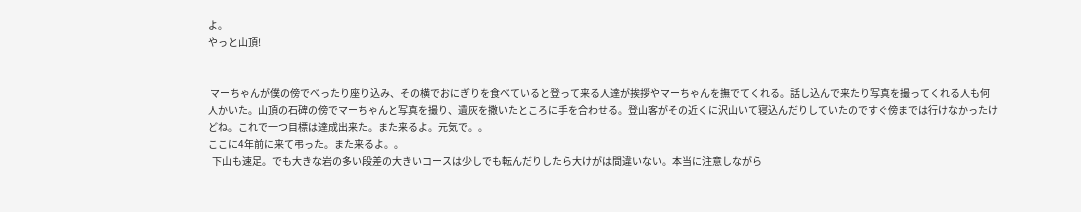よ。
やっと山頂!


 マーちゃんが僕の傍でべったり座り込み、その横でおにぎりを食べていると登って来る人達が挨拶やマーちゃんを撫でてくれる。話し込んで来たり写真を撮ってくれる人も何人かいた。山頂の石碑の傍でマーちゃんと写真を撮り、遺灰を撒いたところに手を合わせる。登山客がその近くに沢山いて寝込んだりしていたのですぐ傍までは行けなかったけどね。これで一つ目標は達成出来た。また来るよ。元気で。。
ここに4年前に来て弔った。また来るよ。。
  下山も速足。でも大きな岩の多い段差の大きいコースは少しでも転んだりしたら大けがは間違いない。本当に注意しながら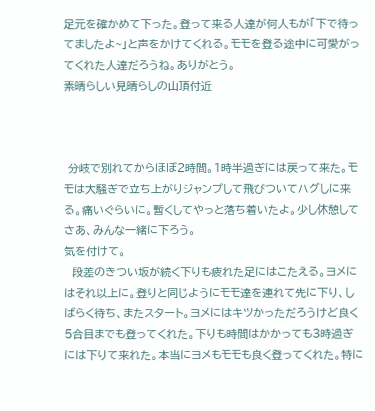足元を確かめて下った。登って来る人達が何人もが「下で待ってましたよ~」と声をかけてくれる。モモを登る途中に可愛がってくれた人達だろうね。ありがとう。
素晴らしい見晴らしの山頂付近



 分岐で別れてからほぼ2時間。1時半過ぎには戻って来た。モモは大騒ぎで立ち上がりジャンプして飛びついてハグしに来る。痛いぐらいに。暫くしてやっと落ち着いたよ。少し休憩してさあ、みんな一緒に下ろう。
気を付けて。
  段差のきつい坂が続く下りも疲れた足にはこたえる。ヨメにはそれ以上に。登りと同じようにモモ達を連れて先に下り、しばらく待ち、またスタート。ヨメにはキツかっただろうけど良く5合目までも登ってくれた。下りも時間はかかっても3時過ぎには下りて来れた。本当にヨメもモモも良く登ってくれた。特に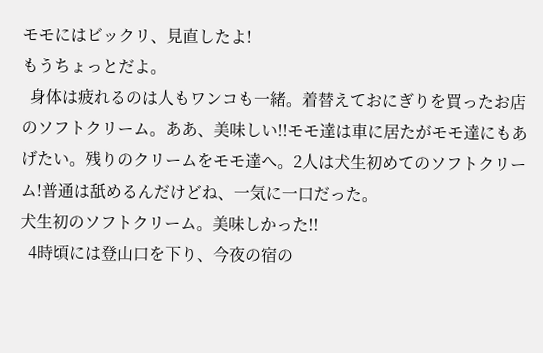モモにはビックリ、見直したよ!
もうちょっとだよ。
  身体は疲れるのは人もワンコも一緒。着替えておにぎりを買ったお店のソフトクリーム。ああ、美味しい!!モモ達は車に居たがモモ達にもあげたい。残りのクリームをモモ達へ。2人は犬生初めてのソフトクリーム!普通は舐めるんだけどね、一気に一口だった。
犬生初のソフトクリーム。美味しかった!!
  4時頃には登山口を下り、今夜の宿の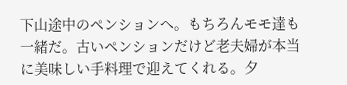下山途中のペンションへ。もちろんモモ達も一緒だ。古いペンションだけど老夫婦が本当に美味しい手料理で迎えてくれる。夕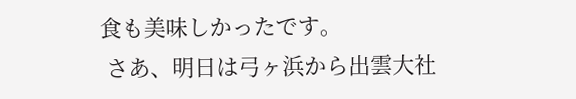食も美味しかったです。
 さあ、明日は弓ヶ浜から出雲大社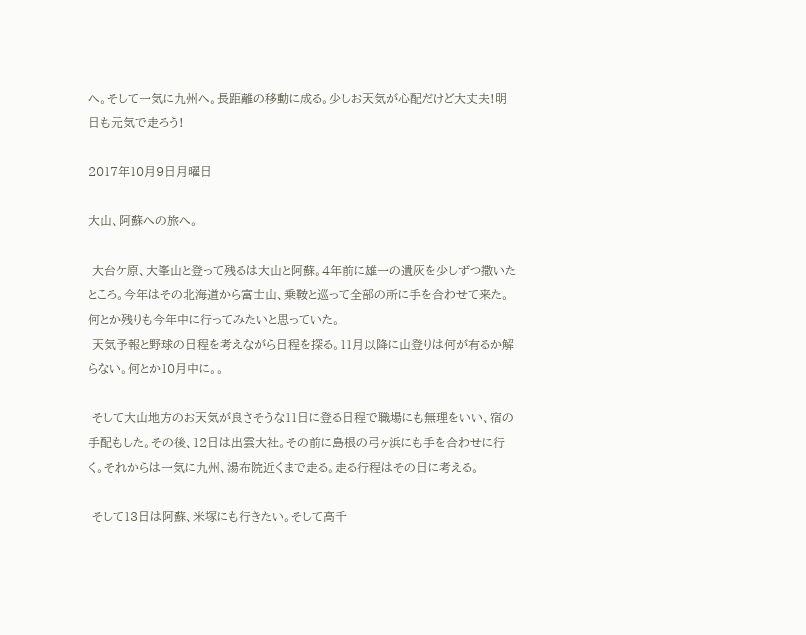へ。そして一気に九州へ。長距離の移動に成る。少しお天気が心配だけど大丈夫!明日も元気で走ろう!

2017年10月9日月曜日

大山、阿蘇への旅へ。

 大台ケ原、大峯山と登って残るは大山と阿蘇。4年前に雄一の遺灰を少しずつ撒いたところ。今年はその北海道から富士山、乗鞍と巡って全部の所に手を合わせて来た。何とか残りも今年中に行ってみたいと思っていた。
 天気予報と野球の日程を考えながら日程を探る。11月以降に山登りは何が有るか解らない。何とか10月中に。。

 そして大山地方のお天気が良さそうな11日に登る日程で職場にも無理をいい、宿の手配もした。その後、12日は出雲大社。その前に島根の弓ヶ浜にも手を合わせに行く。それからは一気に九州、湯布院近くまで走る。走る行程はその日に考える。

 そして13日は阿蘇、米塚にも行きたい。そして高千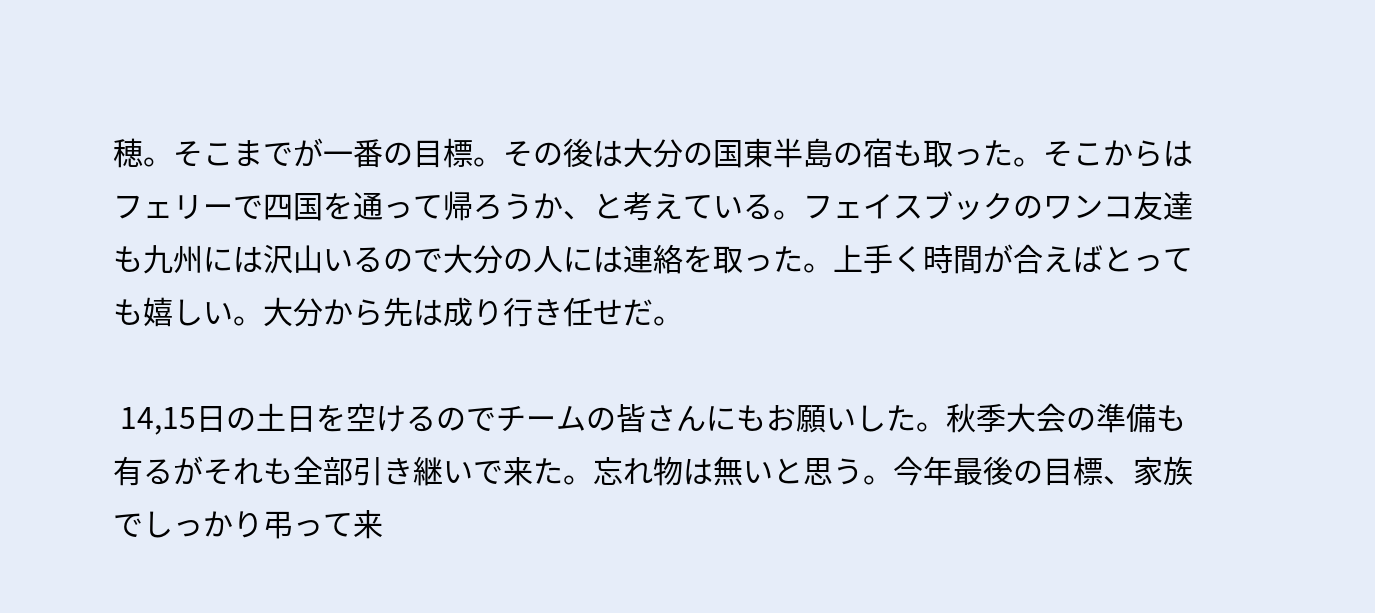穂。そこまでが一番の目標。その後は大分の国東半島の宿も取った。そこからはフェリーで四国を通って帰ろうか、と考えている。フェイスブックのワンコ友達も九州には沢山いるので大分の人には連絡を取った。上手く時間が合えばとっても嬉しい。大分から先は成り行き任せだ。

 14,15日の土日を空けるのでチームの皆さんにもお願いした。秋季大会の準備も有るがそれも全部引き継いで来た。忘れ物は無いと思う。今年最後の目標、家族でしっかり弔って来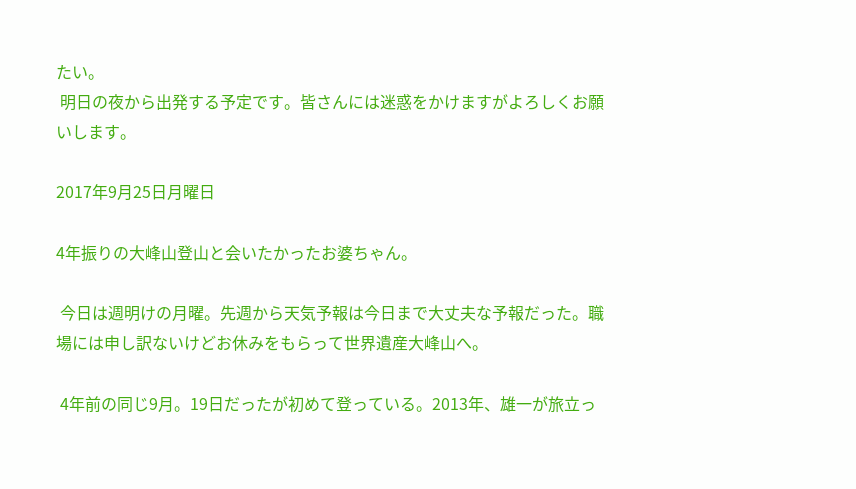たい。
 明日の夜から出発する予定です。皆さんには迷惑をかけますがよろしくお願いします。

2017年9月25日月曜日

4年振りの大峰山登山と会いたかったお婆ちゃん。

 今日は週明けの月曜。先週から天気予報は今日まで大丈夫な予報だった。職場には申し訳ないけどお休みをもらって世界遺産大峰山へ。

 4年前の同じ9月。19日だったが初めて登っている。2013年、雄一が旅立っ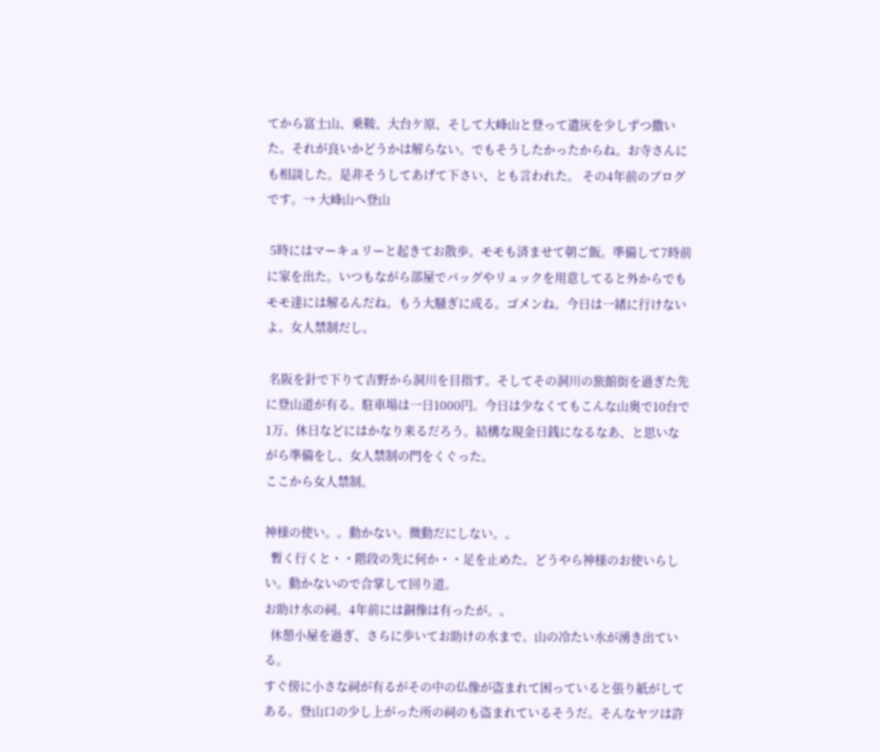てから富士山、乗鞍、大台ケ原、そして大峰山と登って遺灰を少しずつ撒いた。それが良いかどうかは解らない。でもそうしたかったからね。お寺さんにも相談した。是非そうしてあげて下さい、とも言われた。 その4年前のブログです。→ 大峰山へ登山

 5時にはマーキュリーと起きてお散歩。モモも済ませて朝ご飯。準備して7時前に家を出た。いつもながら部屋でバッグやリュックを用意してると外からでもモモ達には解るんだね。もう大騒ぎに成る。ゴメンね。今日は一緒に行けないよ。女人禁制だし。

 名阪を針で下りて吉野から洞川を目指す。そしてその洞川の旅館街を過ぎた先に登山道が有る。駐車場は一日1000円。今日は少なくてもこんな山奥で10台で1万。休日などにはかなり来るだろう。結構な現金日銭になるなあ、と思いながら準備をし、女人禁制の門をくぐった。
ここから女人禁制。

神様の使い。。動かない。微動だにしない。。
  暫く行くと・・階段の先に何か・・足を止めた。どうやら神様のお使いらしい。動かないので合掌して回り道。
お助け水の祠。4年前には銅像は有ったが。。
  休憩小屋を過ぎ、さらに歩いてお助けの水まで。山の冷たい水が湧き出ている。
すぐ傍に小さな祠が有るがその中の仏像が盗まれて困っていると張り紙がしてある。登山口の少し上がった所の祠のも盗まれているそうだ。そんなヤツは許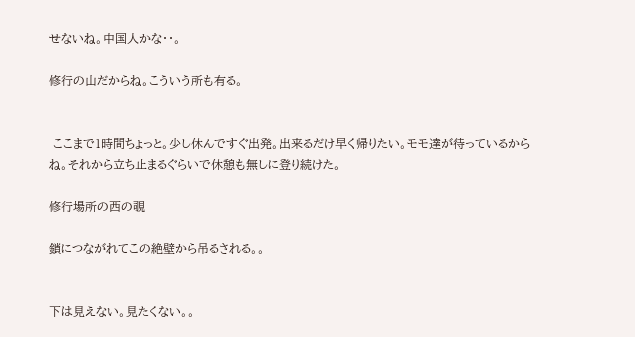せないね。中国人かな・・。

修行の山だからね。こういう所も有る。


 ここまで1時間ちょっと。少し休んですぐ出発。出来るだけ早く帰りたい。モモ達が待っているからね。それから立ち止まるぐらいで休憩も無しに登り続けた。

修行場所の西の覗

鎖につながれてこの絶壁から吊るされる。。


下は見えない。見たくない。。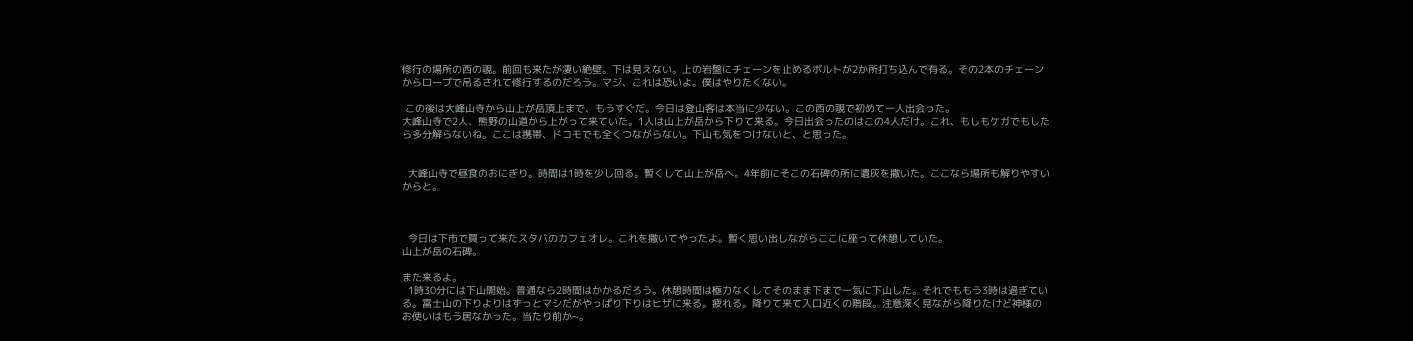修行の場所の西の覗。前回も来たが凄い絶壁。下は見えない。上の岩盤にチェーンを止めるボルトが2か所打ち込んで有る。その2本のチェーンからロープで吊るされて修行するのだろう。マジ、これは恐いよ。僕はやりたくない。

 この後は大峰山寺から山上が岳頂上まで、もうすぐだ。今日は登山客は本当に少ない。この西の覗で初めて一人出会った。
大峰山寺で2人、熊野の山道から上がって来ていた。1人は山上が岳から下りて来る。今日出会ったのはこの4人だけ。これ、もしもケガでもしたら多分解らないね。ここは携帯、ドコモでも全くつながらない。下山も気をつけないと、と思った。


  大峰山寺で昼食のおにぎり。時間は1時を少し回る。暫くして山上が岳へ。4年前にそこの石碑の所に遺灰を撒いた。ここなら場所も解りやすいからと。



  今日は下市で買って来たスタバのカフェオレ。これを撒いてやったよ。暫く思い出しながらここに座って休憩していた。
山上が岳の石碑。

また来るよ。
  1時30分には下山開始。普通なら2時間はかかるだろう。休憩時間は極力なくしてそのまま下まで一気に下山した。それでももう3時は過ぎている。富士山の下りよりはずっとマシだがやっぱり下りはヒザに来る。疲れる。降りて来て入口近くの階段。注意深く見ながら降りたけど神様のお使いはもう居なかった。当たり前か~。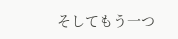そしてもう一つ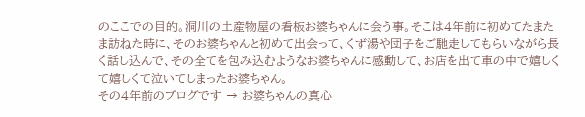のここでの目的。洞川の土産物屋の看板お婆ちゃんに会う事。そこは4年前に初めてたまたま訪ねた時に、そのお婆ちゃんと初めて出会って、くず湯や団子をご馳走してもらいながら長く話し込んで、その全てを包み込むようなお婆ちゃんに感動して、お店を出て車の中で嬉しくて嬉しくて泣いてしまったお婆ちゃん。
その4年前のブログです → お婆ちゃんの真心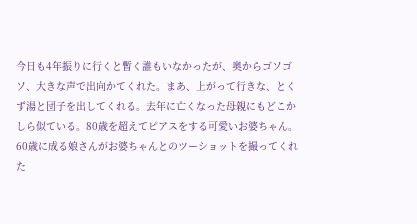今日も4年振りに行くと暫く誰もいなかったが、奥からゴソゴソ、大きな声で出向かてくれた。まあ、上がって行きな、とくず湯と団子を出してくれる。去年に亡くなった母親にもどこかしら似ている。80歳を超えてピアスをする可愛いお婆ちゃん。60歳に成る娘さんがお婆ちゃんとのツーショットを撮ってくれた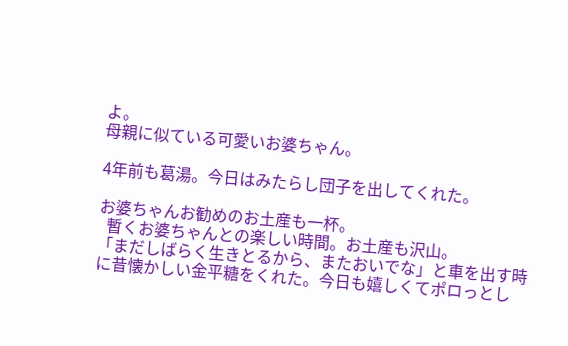よ。
母親に似ている可愛いお婆ちゃん。

4年前も葛湯。今日はみたらし団子を出してくれた。

お婆ちゃんお勧めのお土産も一杯。
  暫くお婆ちゃんとの楽しい時間。お土産も沢山。
「まだしばらく生きとるから、またおいでな」と車を出す時に昔懐かしい金平糖をくれた。今日も嬉しくてポロっとし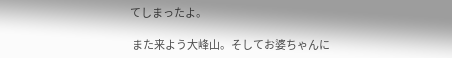てしまったよ。

 また来よう大峰山。そしてお婆ちゃんに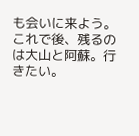も会いに来よう。
これで後、残るのは大山と阿蘇。行きたい。